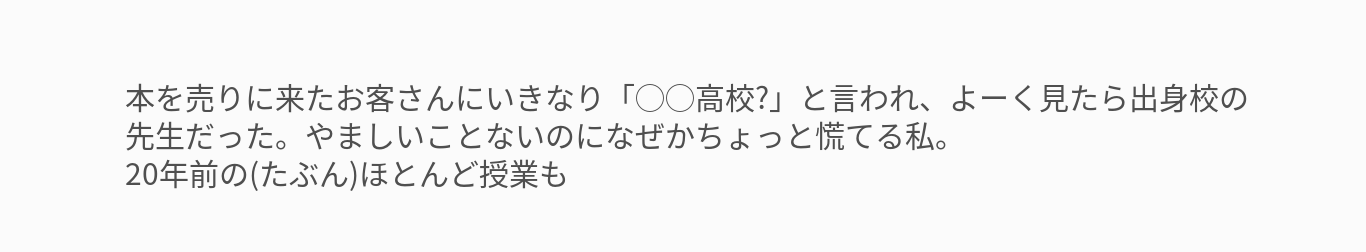本を売りに来たお客さんにいきなり「◯◯高校?」と言われ、よーく見たら出身校の先生だった。やましいことないのになぜかちょっと慌てる私。
20年前の(たぶん)ほとんど授業も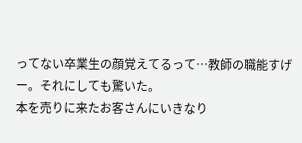ってない卒業生の顔覚えてるって…教師の職能すげー。それにしても驚いた。
本を売りに来たお客さんにいきなり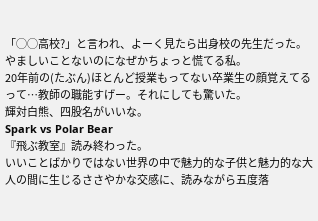「◯◯高校?」と言われ、よーく見たら出身校の先生だった。やましいことないのになぜかちょっと慌てる私。
20年前の(たぶん)ほとんど授業もってない卒業生の顔覚えてるって…教師の職能すげー。それにしても驚いた。
輝対白熊、四股名がいいな。
Spark vs Polar Bear
『飛ぶ教室』読み終わった。
いいことばかりではない世界の中で魅力的な子供と魅力的な大人の間に生じるささやかな交感に、読みながら五度落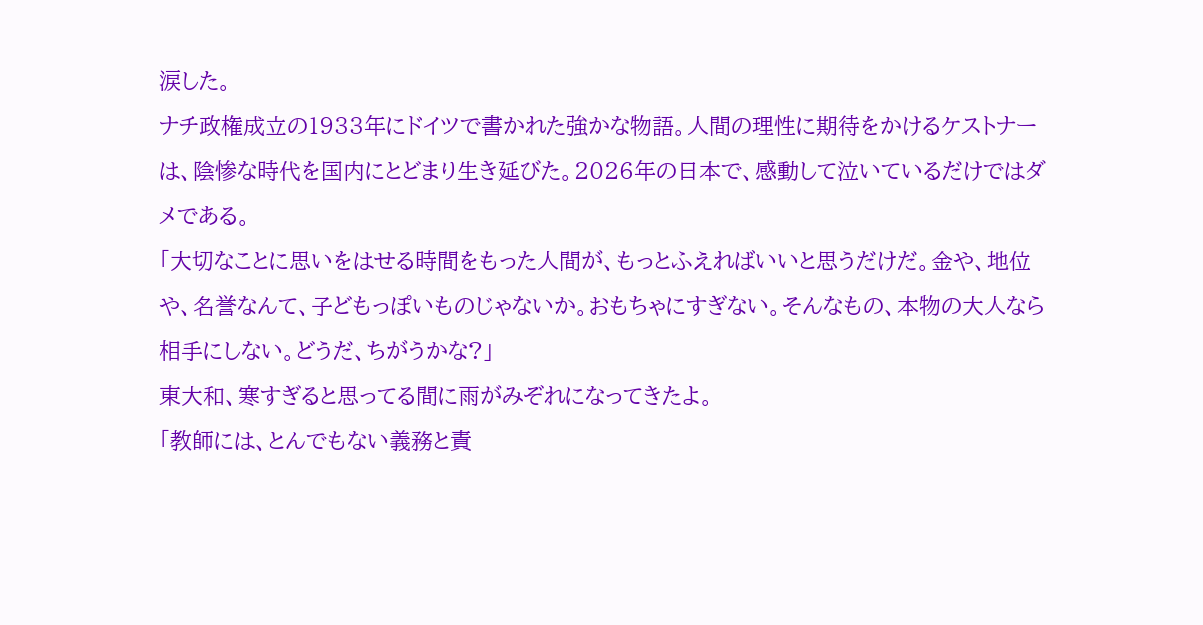涙した。
ナチ政権成立の1933年にドイツで書かれた強かな物語。人間の理性に期待をかけるケストナーは、陰惨な時代を国内にとどまり生き延びた。2026年の日本で、感動して泣いているだけではダメである。
「大切なことに思いをはせる時間をもった人間が、もっとふえればいいと思うだけだ。金や、地位や、名誉なんて、子どもっぽいものじゃないか。おもちゃにすぎない。そんなもの、本物の大人なら相手にしない。どうだ、ちがうかな?」
東大和、寒すぎると思ってる間に雨がみぞれになってきたよ。
「教師には、とんでもない義務と責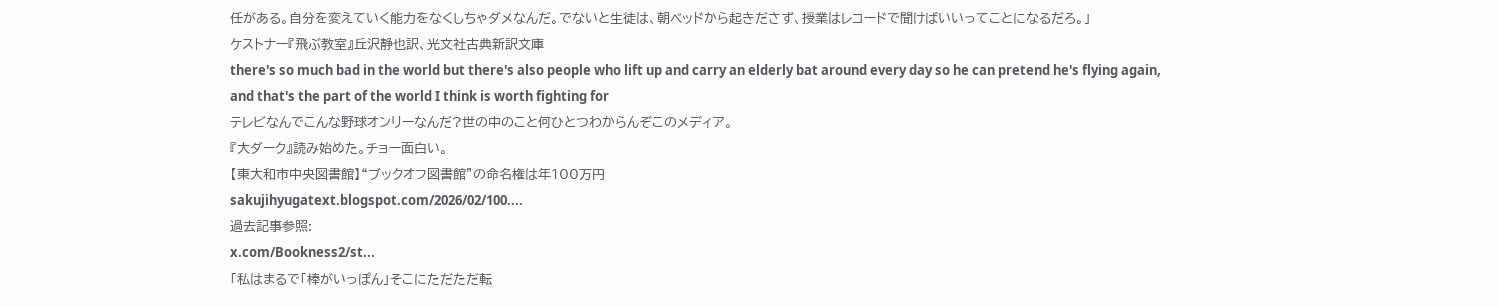任がある。自分を変えていく能力をなくしちゃダメなんだ。でないと生徒は、朝ベッドから起きださず、授業はレコードで聞けばいいってことになるだろ。」
ケストナー『飛ぶ教室』丘沢静也訳、光文社古典新訳文庫
there's so much bad in the world but there's also people who lift up and carry an elderly bat around every day so he can pretend he's flying again, and that's the part of the world I think is worth fighting for
テレビなんでこんな野球オンリーなんだ?世の中のこと何ひとつわからんぞこのメディア。
『大ダーク』読み始めた。チョー面白い。
【東大和市中央図書館】“ブックオフ図書館”の命名権は年100万円
sakujihyugatext.blogspot.com/2026/02/100....
過去記事参照:
x.com/Bookness2/st...
「私はまるで「棒がいっぽん」そこにただただ転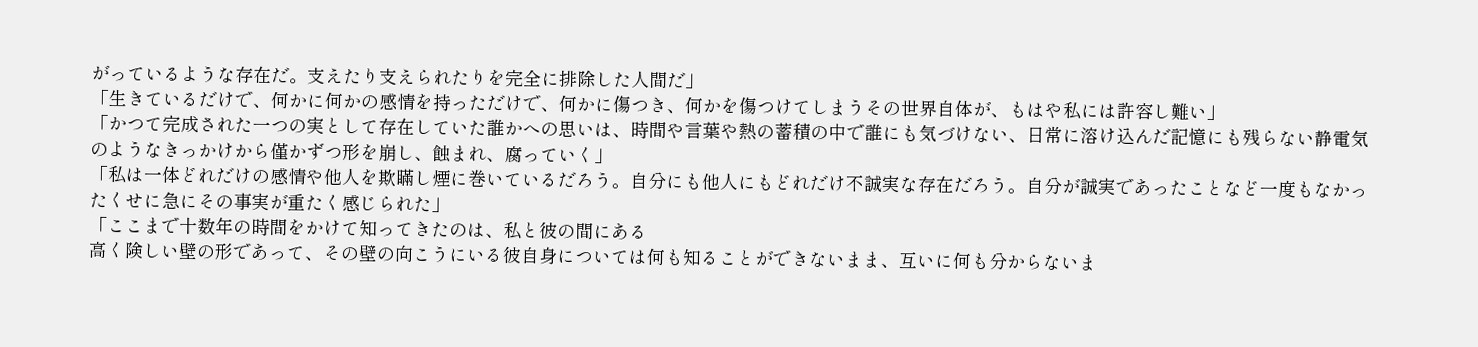がっているような存在だ。支えたり支えられたりを完全に排除した人間だ」
「生きているだけで、何かに何かの感情を持っただけで、何かに傷つき、何かを傷つけてしまうその世界自体が、もはや私には許容し難い」
「かつて完成された一つの実として存在していた誰かへの思いは、時間や言葉や熱の蓄積の中で誰にも気づけない、日常に溶け込んだ記憶にも残らない静電気のようなきっかけから僅かずつ形を崩し、蝕まれ、腐っていく」
「私は一体どれだけの感情や他人を欺瞞し煙に巻いているだろう。自分にも他人にもどれだけ不誠実な存在だろう。自分が誠実であったことなど一度もなかったくせに急にその事実が重たく感じられた」
「ここまで十数年の時間をかけて知ってきたのは、私と彼の間にある
高く険しい壁の形であって、その壁の向こうにいる彼自身については何も知ることができないまま、互いに何も分からないま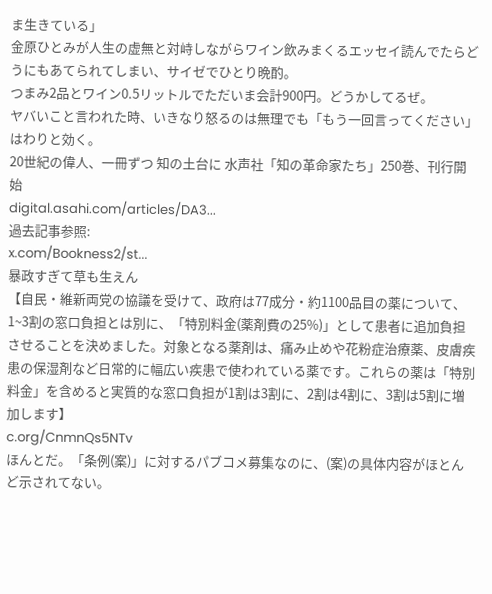ま生きている」
金原ひとみが人生の虚無と対峙しながらワイン飲みまくるエッセイ読んでたらどうにもあてられてしまい、サイゼでひとり晩酌。
つまみ2品とワイン0.5リットルでただいま会計900円。どうかしてるぜ。
ヤバいこと言われた時、いきなり怒るのは無理でも「もう一回言ってください」はわりと効く。
20世紀の偉人、一冊ずつ 知の土台に 水声社「知の革命家たち」250巻、刊行開始
digital.asahi.com/articles/DA3...
過去記事参照:
x.com/Bookness2/st...
暴政すぎて草も生えん
【自民・維新両党の協議を受けて、政府は77成分・約1100品目の薬について、1~3割の窓口負担とは別に、「特別料金(薬剤費の25%)」として患者に追加負担させることを決めました。対象となる薬剤は、痛み止めや花粉症治療薬、皮膚疾患の保湿剤など日常的に幅広い疾患で使われている薬です。これらの薬は「特別料金」を含めると実質的な窓口負担が1割は3割に、2割は4割に、3割は5割に増加します】
c.org/CnmnQs5NTv
ほんとだ。「条例(案)」に対するパブコメ募集なのに、(案)の具体内容がほとんど示されてない。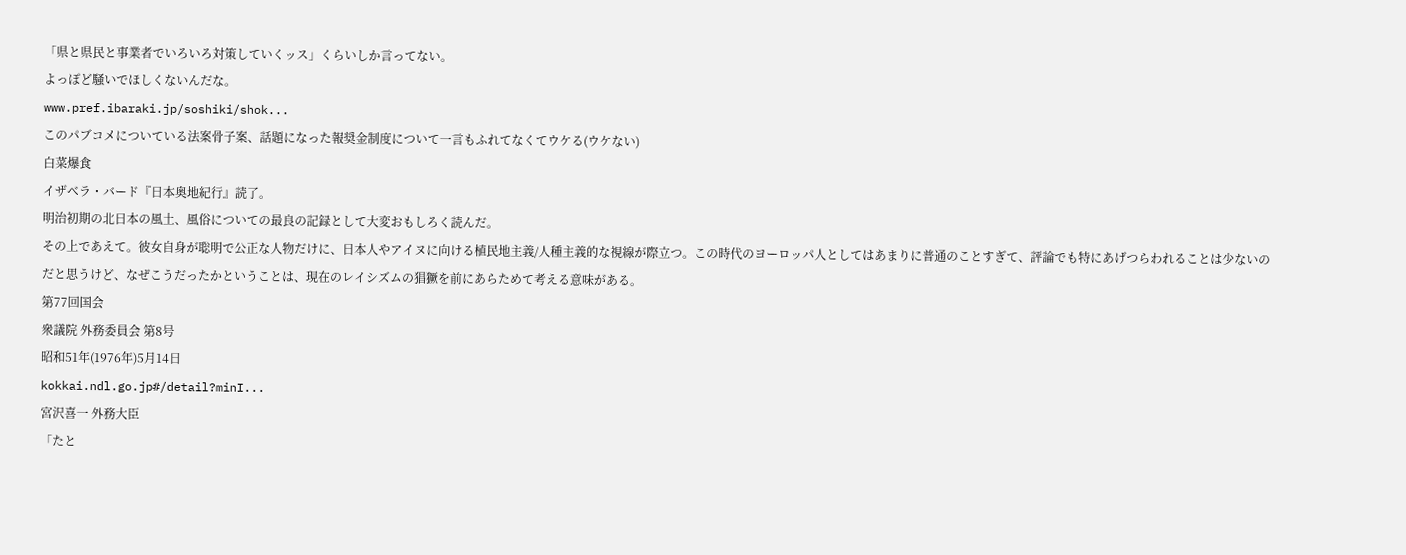「県と県民と事業者でいろいろ対策していくッス」くらいしか言ってない。
よっぽど騒いでほしくないんだな。
www.pref.ibaraki.jp/soshiki/shok...
このパブコメについている法案骨子案、話題になった報奨金制度について一言もふれてなくてウケる(ウケない)
白菜爆食
イザベラ・バード『日本奥地紀行』読了。
明治初期の北日本の風土、風俗についての最良の記録として大変おもしろく読んだ。
その上であえて。彼女自身が聡明で公正な人物だけに、日本人やアイヌに向ける植民地主義/人種主義的な視線が際立つ。この時代のヨーロッパ人としてはあまりに普通のことすぎて、評論でも特にあげつらわれることは少ないのだと思うけど、なぜこうだったかということは、現在のレイシズムの猖獗を前にあらためて考える意味がある。
第77回国会
衆議院 外務委員会 第8号
昭和51年(1976年)5月14日
kokkai.ndl.go.jp#/detail?minI...
宮沢喜一 外務大臣
「たと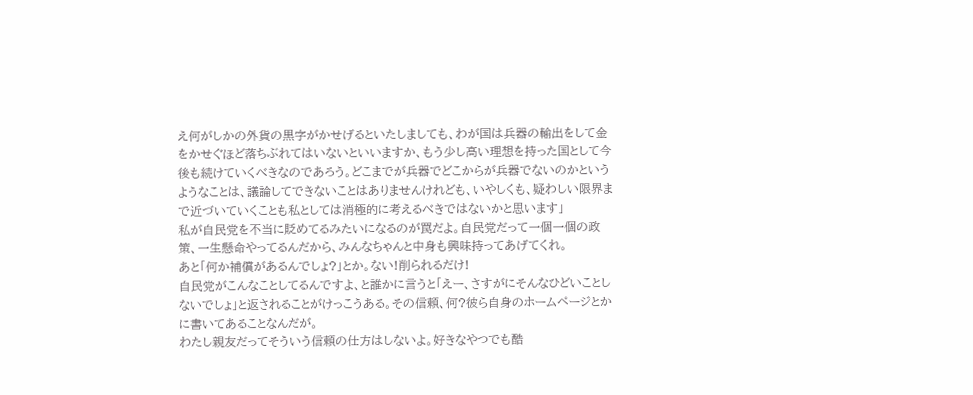え何がしかの外貨の黒字がかせげるといたしましても、わが国は兵器の輸出をして金をかせぐほど落ちぶれてはいないといいますか、もう少し高い理想を持った国として今後も続けていくべきなのであろう。どこまでが兵器でどこからが兵器でないのかというようなことは、議論してできないことはありませんけれども、いやしくも、疑わしい限界まで近づいていくことも私としては消極的に考えるべきではないかと思います」
私が自民党を不当に貶めてるみたいになるのが罠だよ。自民党だって一個一個の政策、一生懸命やってるんだから、みんなちゃんと中身も興味持ってあげてくれ。
あと「何か補償があるんでしょ?」とか。ない!削られるだけ!
自民党がこんなことしてるんですよ、と誰かに言うと「えー、さすがにそんなひどいことしないでしょ」と返されることがけっこうある。その信頼、何?彼ら自身のホームページとかに書いてあることなんだが。
わたし親友だってそういう信頼の仕方はしないよ。好きなやつでも酷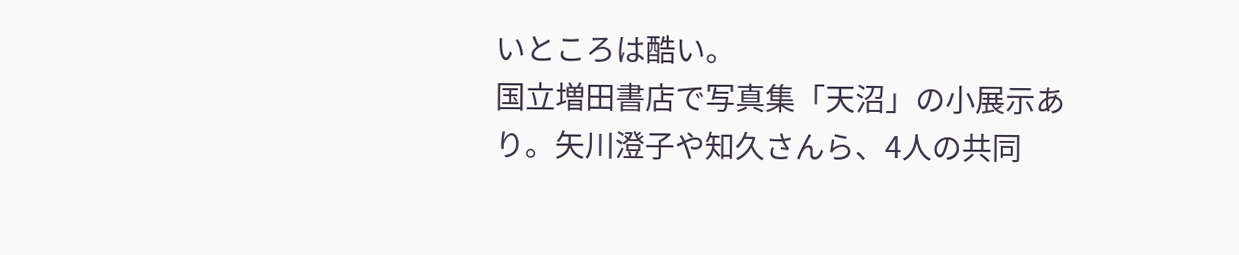いところは酷い。
国立増田書店で写真集「天沼」の小展示あり。矢川澄子や知久さんら、4人の共同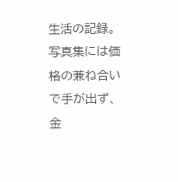生活の記録。写真集には価格の兼ね合いで手が出ず、金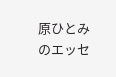原ひとみのエッセ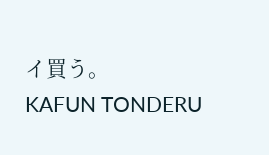イ買う。
KAFUN TONDERU